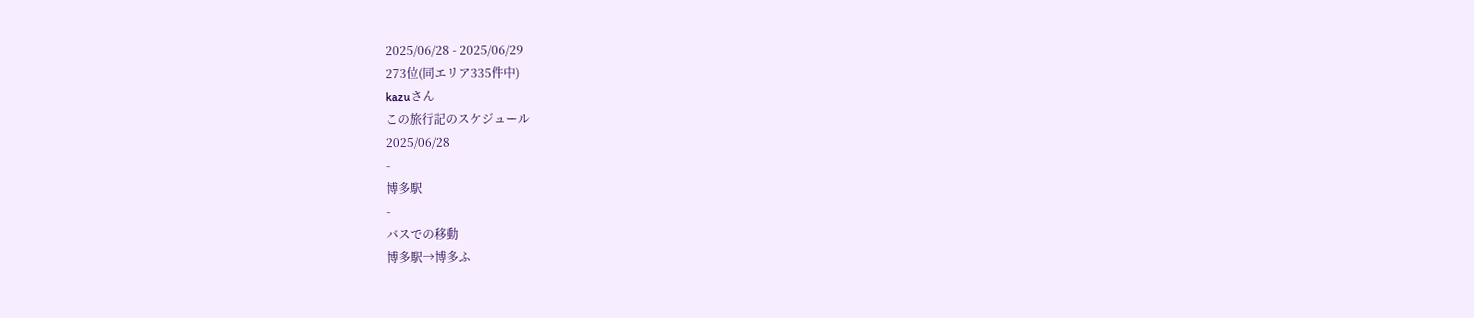2025/06/28 - 2025/06/29
273位(同エリア335件中)
kazuさん
この旅行記のスケジュール
2025/06/28
-
博多駅
-
バスでの移動
博多駅→博多ふ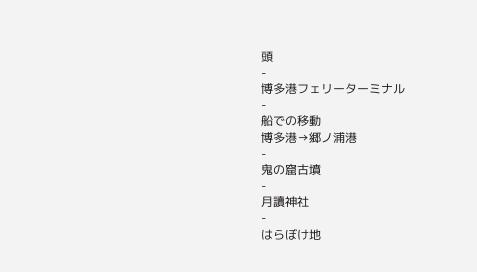頭
-
博多港フェリーターミナル
-
船での移動
博多港→郷ノ浦港
-
鬼の窟古墳
-
月讀神社
-
はらぼけ地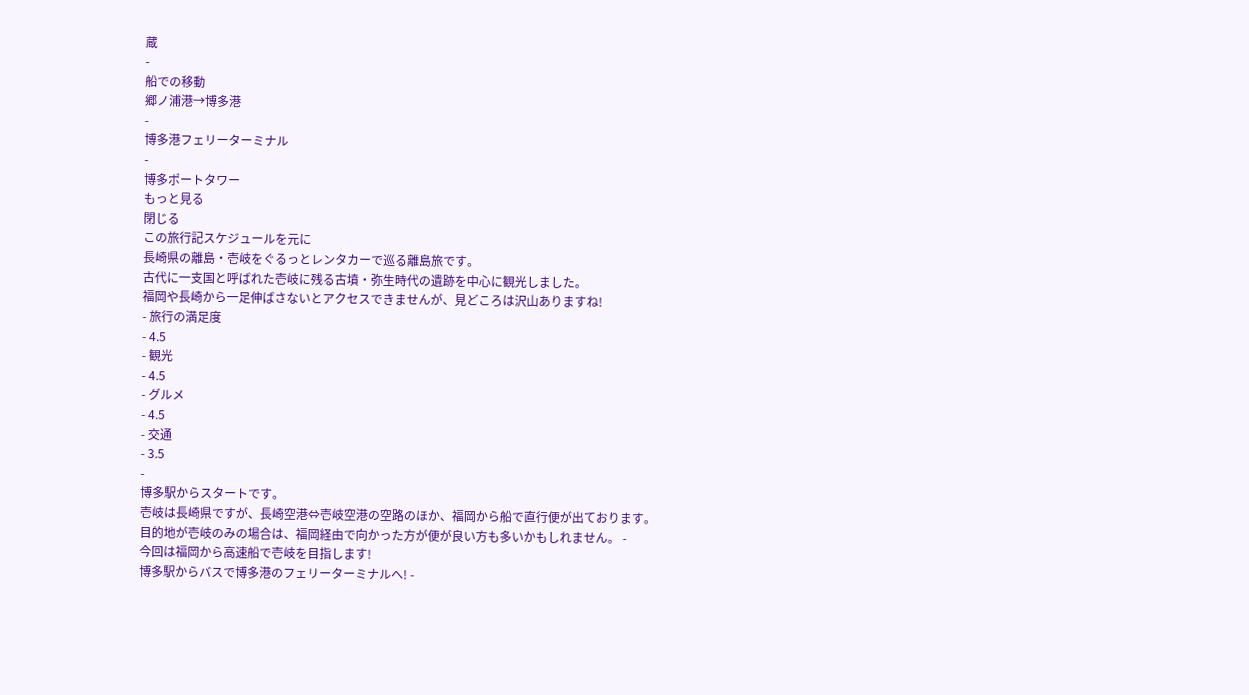蔵
-
船での移動
郷ノ浦港→博多港
-
博多港フェリーターミナル
-
博多ポートタワー
もっと見る
閉じる
この旅行記スケジュールを元に
長崎県の離島・壱岐をぐるっとレンタカーで巡る離島旅です。
古代に一支国と呼ばれた壱岐に残る古墳・弥生時代の遺跡を中心に観光しました。
福岡や長崎から一足伸ばさないとアクセスできませんが、見どころは沢山ありますね!
- 旅行の満足度
- 4.5
- 観光
- 4.5
- グルメ
- 4.5
- 交通
- 3.5
-
博多駅からスタートです。
壱岐は長崎県ですが、長崎空港⇔壱岐空港の空路のほか、福岡から船で直行便が出ております。
目的地が壱岐のみの場合は、福岡経由で向かった方が便が良い方も多いかもしれません。 -
今回は福岡から高速船で壱岐を目指します!
博多駅からバスで博多港のフェリーターミナルへ! -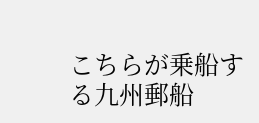こちらが乗船する九州郵船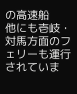の高速船
他にも壱岐・対馬方面のフェリーも運行されていま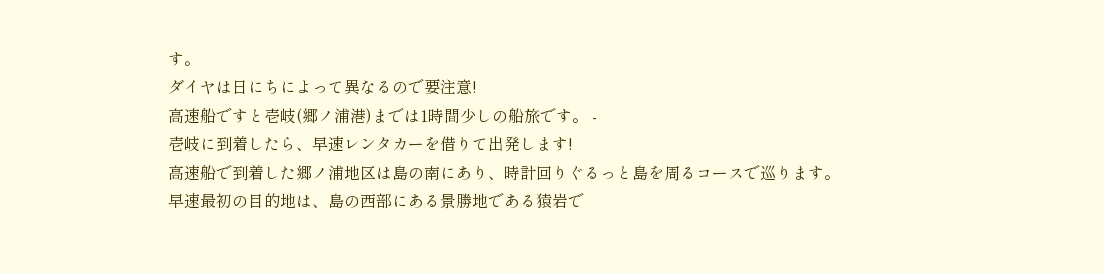す。
ダイヤは日にちによって異なるので要注意!
高速船ですと壱岐(郷ノ浦港)までは1時間少しの船旅です。 -
壱岐に到着したら、早速レンタカーを借りて出発します!
高速船で到着した郷ノ浦地区は島の南にあり、時計回りぐるっと島を周るコースで巡ります。
早速最初の目的地は、島の西部にある景勝地である猿岩で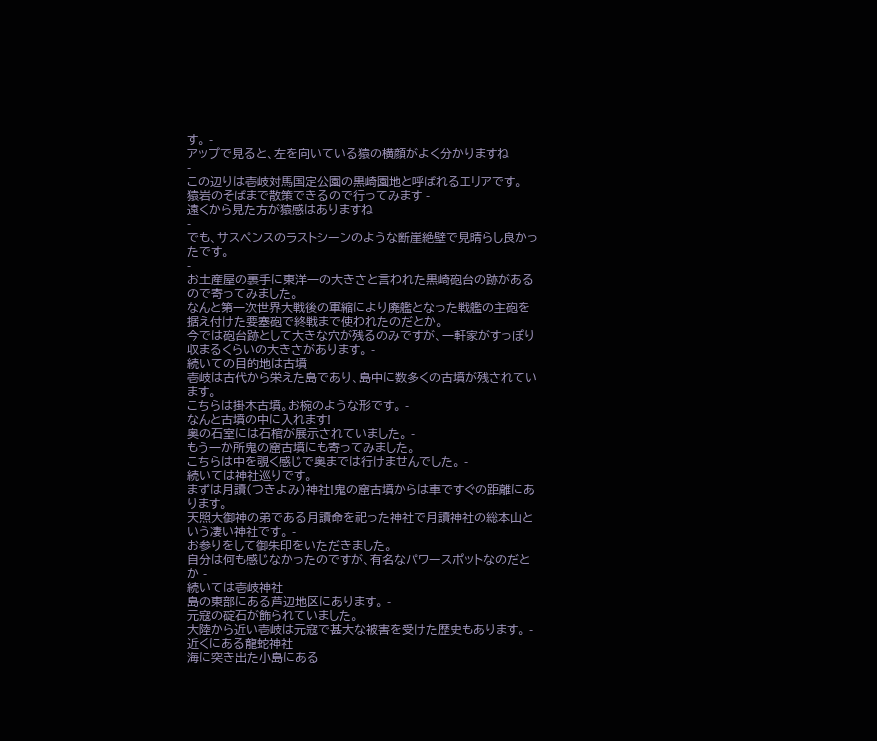す。 -
アップで見ると、左を向いている猿の横顔がよく分かりますね
-
この辺りは壱岐対馬国定公園の黒崎園地と呼ばれるエリアです。
猿岩のそばまで散策できるので行ってみます -
遠くから見た方が猿感はありますね
-
でも、サスペンスのラストシーンのような断崖絶壁で見晴らし良かったです。
-
お土産屋の裏手に東洋一の大きさと言われた黒崎砲台の跡があるので寄ってみました。
なんと第一次世界大戦後の軍縮により廃艦となった戦艦の主砲を据え付けた要塞砲で終戦まで使われたのだとか。
今では砲台跡として大きな穴が残るのみですが、一軒家がすっぽり収まるくらいの大きさがあります。 -
続いての目的地は古墳
壱岐は古代から栄えた島であり、島中に数多くの古墳が残されています。
こちらは掛木古墳。お椀のような形です。 -
なんと古墳の中に入れます!
奥の石室には石棺が展示されていました。 -
もう一か所鬼の窟古墳にも寄ってみました。
こちらは中を覗く感じで奥までは行けませんでした。 -
続いては神社巡りです。
まずは月讀(つきよみ)神社!鬼の窟古墳からは車ですぐの距離にあります。
天照大御神の弟である月讀命を祀った神社で月讀神社の総本山という凄い神社です。 -
お参りをして御朱印をいただきました。
自分は何も感じなかったのですが、有名なパワースポットなのだとか -
続いては壱岐神社
島の東部にある芦辺地区にあります。 -
元寇の碇石が飾られていました。
大陸から近い壱岐は元寇で甚大な被害を受けた歴史もあります。 -
近くにある龍蛇神社
海に突き出た小島にある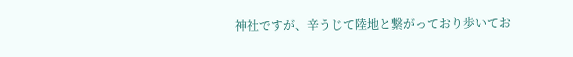神社ですが、辛うじて陸地と繋がっており歩いてお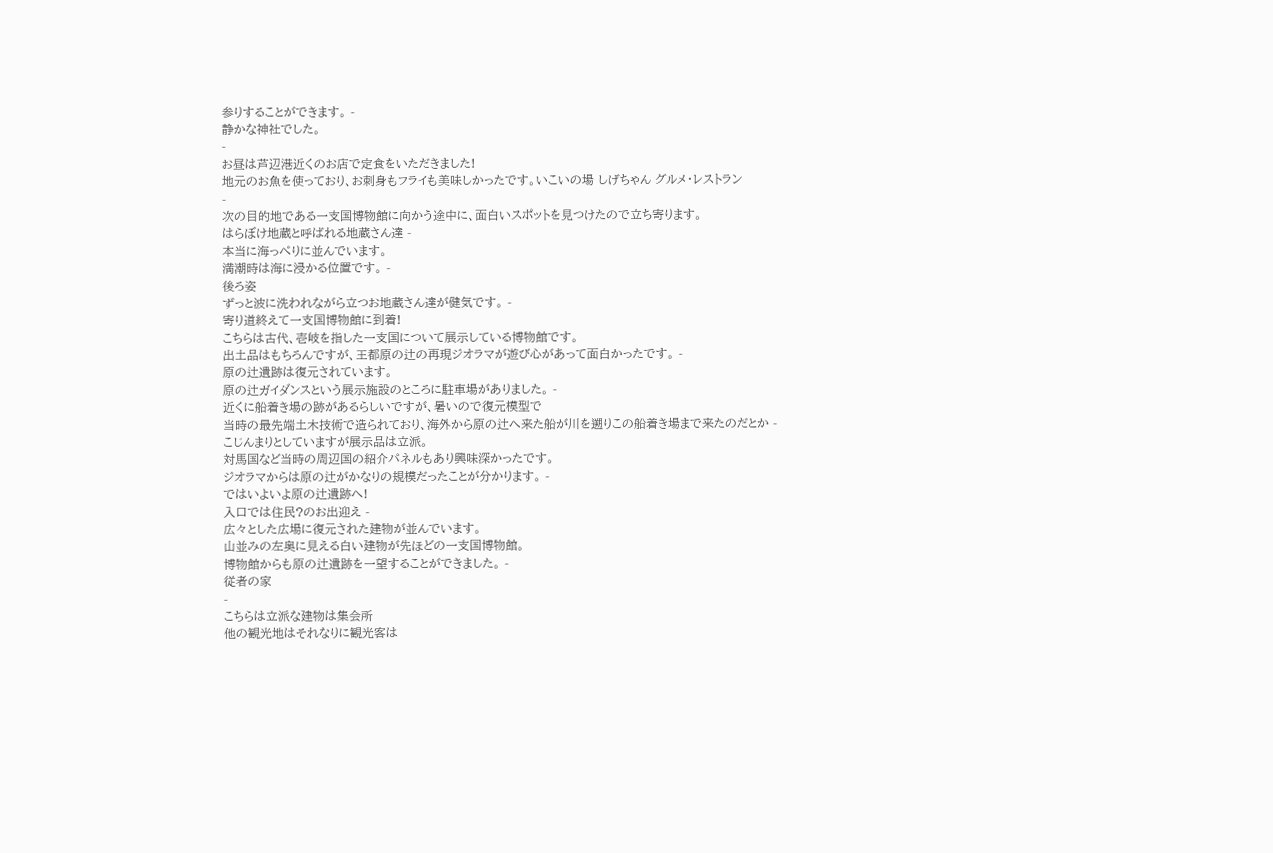参りすることができます。 -
静かな神社でした。
-
お昼は芦辺港近くのお店で定食をいただきました!
地元のお魚を使っており、お刺身もフライも美味しかったです。いこいの場 しげちゃん グルメ・レストラン
-
次の目的地である一支国博物館に向かう途中に、面白いスポットを見つけたので立ち寄ります。
はらぼけ地蔵と呼ばれる地蔵さん達 -
本当に海っぺりに並んでいます。
満潮時は海に浸かる位置です。 -
後ろ姿
ずっと波に洗われながら立つお地蔵さん達が健気です。 -
寄り道終えて一支国博物館に到着!
こちらは古代、壱岐を指した一支国について展示している博物館です。
出土品はもちろんですが、王都原の辻の再現ジオラマが遊び心があって面白かったです。 -
原の辻遺跡は復元されています。
原の辻ガイダンスという展示施設のところに駐車場がありました。 -
近くに船着き場の跡があるらしいですが、暑いので復元模型で
当時の最先端土木技術で造られており、海外から原の辻へ来た船が川を遡りこの船着き場まで来たのだとか -
こじんまりとしていますが展示品は立派。
対馬国など当時の周辺国の紹介パネルもあり興味深かったです。
ジオラマからは原の辻がかなりの規模だったことが分かります。 -
ではいよいよ原の辻遺跡へ!
入口では住民?のお出迎え -
広々とした広場に復元された建物が並んでいます。
山並みの左奥に見える白い建物が先ほどの一支国博物館。
博物館からも原の辻遺跡を一望することができました。 -
従者の家
-
こちらは立派な建物は集会所
他の観光地はそれなりに観光客は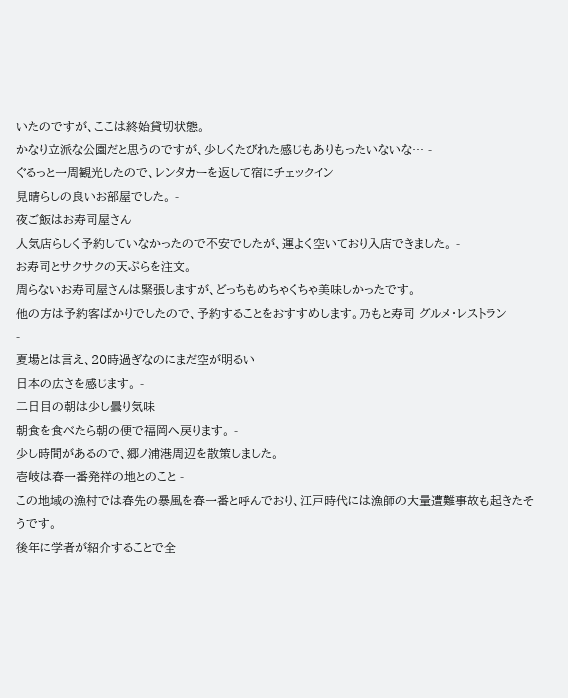いたのですが、ここは終始貸切状態。
かなり立派な公園だと思うのですが、少しくたびれた感じもありもったいないな… -
ぐるっと一周観光したので、レンタカーを返して宿にチェックイン
見晴らしの良いお部屋でした。 -
夜ご飯はお寿司屋さん
人気店らしく予約していなかったので不安でしたが、運よく空いており入店できました。 -
お寿司とサクサクの天ぷらを注文。
周らないお寿司屋さんは緊張しますが、どっちもめちゃくちゃ美味しかったです。
他の方は予約客ばかりでしたので、予約することをおすすめします。乃もと寿司 グルメ・レストラン
-
夏場とは言え、20時過ぎなのにまだ空が明るい
日本の広さを感じます。 -
二日目の朝は少し曇り気味
朝食を食べたら朝の便で福岡へ戻ります。 -
少し時間があるので、郷ノ浦港周辺を散策しました。
壱岐は春一番発祥の地とのこと -
この地域の漁村では春先の暴風を春一番と呼んでおり、江戸時代には漁師の大量遭難事故も起きたそうです。
後年に学者が紹介することで全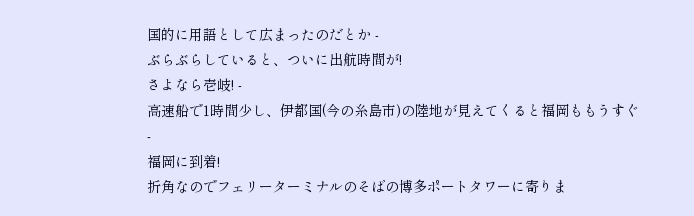国的に用語として広まったのだとか -
ぶらぶらしていると、ついに出航時間が!
さよなら壱岐! -
高速船で1時間少し、伊都国(今の糸島市)の陸地が見えてくると福岡ももうすぐ
-
福岡に到着!
折角なのでフェリーターミナルのそばの博多ポートタワーに寄りま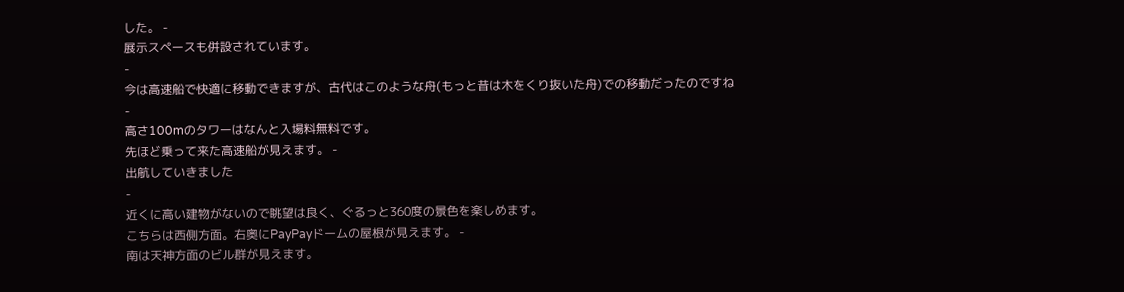した。 -
展示スペースも併設されています。
-
今は高速船で快適に移動できますが、古代はこのような舟(もっと昔は木をくり抜いた舟)での移動だったのですね
-
高さ100mのタワーはなんと入場料無料です。
先ほど乗って来た高速船が見えます。 -
出航していきました
-
近くに高い建物がないので眺望は良く、ぐるっと360度の景色を楽しめます。
こちらは西側方面。右奥にPayPayドームの屋根が見えます。 -
南は天神方面のビル群が見えます。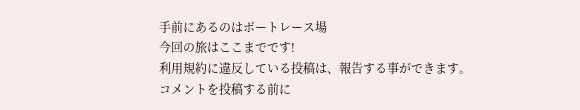手前にあるのはボートレース場
今回の旅はここまでです!
利用規約に違反している投稿は、報告する事ができます。
コメントを投稿する前に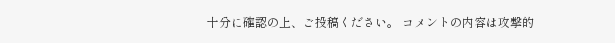十分に確認の上、ご投稿ください。 コメントの内容は攻撃的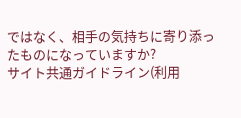ではなく、相手の気持ちに寄り添ったものになっていますか?
サイト共通ガイドライン(利用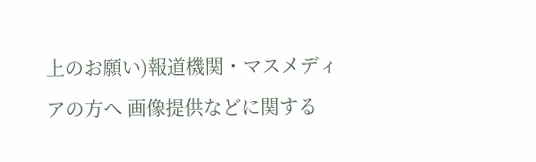上のお願い)報道機関・マスメディアの方へ 画像提供などに関する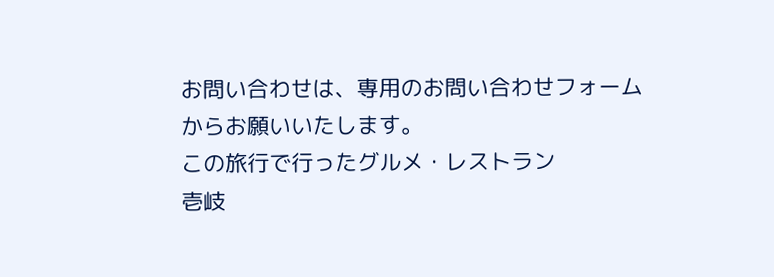お問い合わせは、専用のお問い合わせフォームからお願いいたします。
この旅行で行ったグルメ・レストラン
壱岐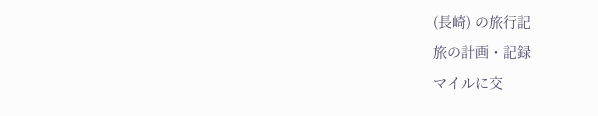(長崎) の旅行記
旅の計画・記録
マイルに交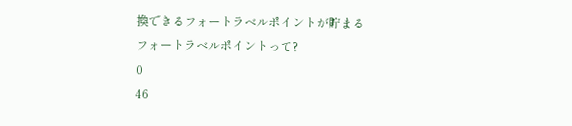換できるフォートラベルポイントが貯まる
フォートラベルポイントって?
0
46